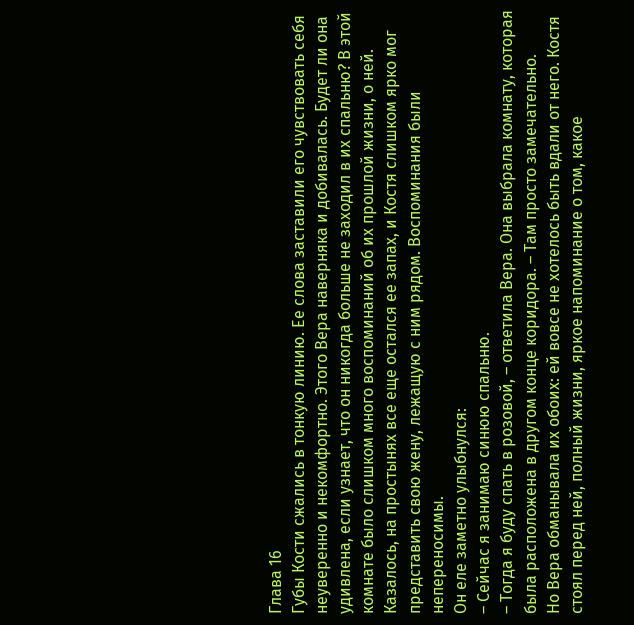Глава 16
Губы Кости сжались в тонкую линию. Ее слова заставили его чувствовать себя неуверенно и некомфортно. Этого Вера наверняка и добивалась. Будет ли она удивлена, если узнает, что он никогда больше не заходил в их спальню? В этой комнате было слишком много воспоминаний об их прошлой жизни, о ней. Казалось, на простынях все еще остался ее запах, и Костя слишком ярко мог представить свою жену, лежащую с ним рядом. Воспоминания были непереносимы.
Он еле заметно улыбнулся:
– Сейчас я занимаю синюю спальню.
– Тогда я буду спать в розовой, – ответила Вера. Она выбрала комнату, которая была расположена в другом конце коридора. – Там просто замечательно.
Но Вера обманывала их обоих: ей вовсе не хотелось быть вдали от него. Костя стоял перед ней, полный жизни, яркое напоминание о том, какое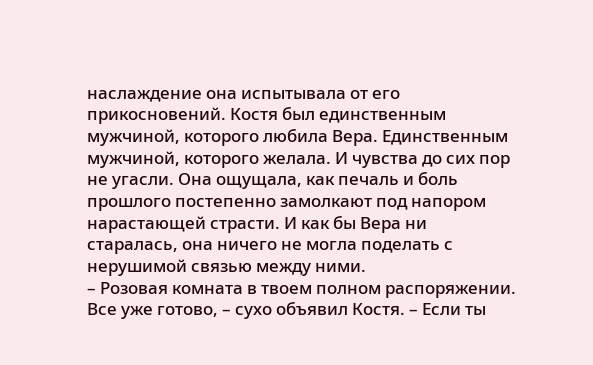наслаждение она испытывала от его прикосновений. Костя был единственным мужчиной, которого любила Вера. Единственным мужчиной, которого желала. И чувства до сих пор не угасли. Она ощущала, как печаль и боль прошлого постепенно замолкают под напором нарастающей страсти. И как бы Вера ни старалась, она ничего не могла поделать с нерушимой связью между ними.
– Розовая комната в твоем полном распоряжении. Все уже готово, – сухо объявил Костя. – Если ты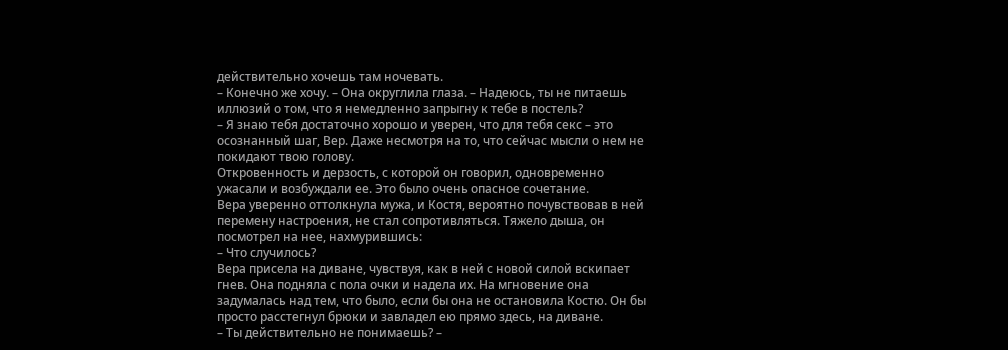действительно хочешь там ночевать.
– Конечно же хочу. – Она округлила глаза. – Надеюсь, ты не питаешь иллюзий о том, что я немедленно запрыгну к тебе в постель?
– Я знаю тебя достаточно хорошо и уверен, что для тебя секс – это осознанный шаг, Вер. Даже несмотря на то, что сейчас мысли о нем не покидают твою голову.
Откровенность и дерзость, с которой он говорил, одновременно ужасали и возбуждали ее. Это было очень опасное сочетание.
Вера уверенно оттолкнула мужа, и Костя, вероятно почувствовав в ней перемену настроения, не стал сопротивляться. Тяжело дыша, он посмотрел на нее, нахмурившись:
– Что случилось?
Вера присела на диване, чувствуя, как в ней с новой силой вскипает гнев. Она подняла с пола очки и надела их. На мгновение она задумалась над тем, что было, если бы она не остановила Костю. Он бы просто расстегнул брюки и завладел ею прямо здесь, на диване.
– Ты действительно не понимаешь? –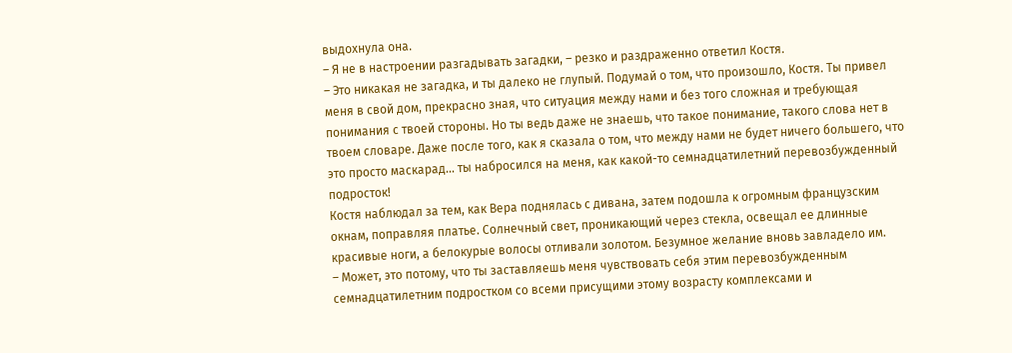выдохнула она.
– Я не в настроении разгадывать загадки, – резко и раздраженно ответил Костя.
– Это никакая не загадка, и ты далеко не глупый. Подумай о том, что произошло, Костя. Ты привел меня в свой дом, прекрасно зная, что ситуация между нами и без того сложная и требующая понимания с твоей стороны. Но ты ведь даже не знаешь, что такое понимание, такого слова нет в твоем словаре. Даже после того, как я сказала о том, что между нами не будет ничего большего, что это просто маскарад... ты набросился на меня, как какой-то семнадцатилетний перевозбужденный подросток!
Костя наблюдал за тем, как Вера поднялась с дивана, затем подошла к огромным французским окнам, поправляя платье. Солнечный свет, проникающий через стекла, освещал ее длинные красивые ноги, а белокурые волосы отливали золотом. Безумное желание вновь завладело им.
– Может, это потому, что ты заставляешь меня чувствовать себя этим перевозбужденным семнадцатилетним подростком со всеми присущими этому возрасту комплексами и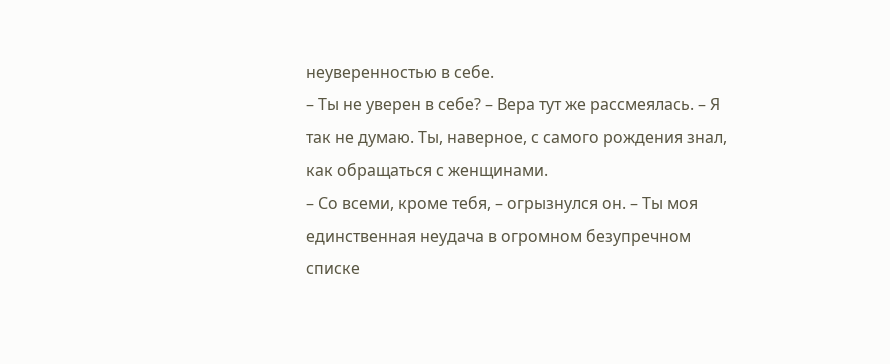неуверенностью в себе.
– Ты не уверен в себе? – Вера тут же рассмеялась. – Я так не думаю. Ты, наверное, с самого рождения знал, как обращаться с женщинами.
– Со всеми, кроме тебя, – огрызнулся он. – Ты моя единственная неудача в огромном безупречном списке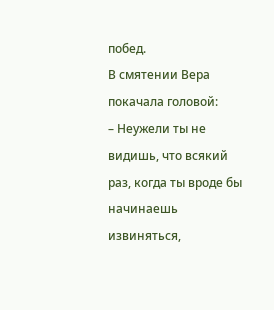побед.
В смятении Вера покачала головой:
– Неужели ты не видишь, что всякий раз, когда ты вроде бы начинаешь извиняться,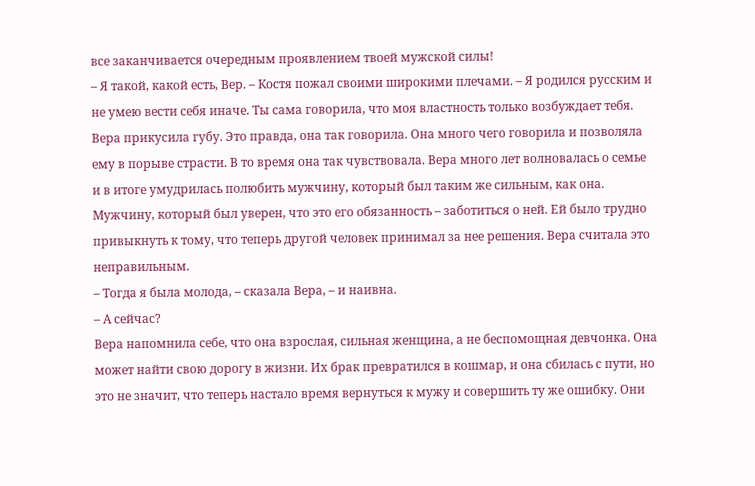все заканчивается очередным проявлением твоей мужской силы!
– Я такой, какой есть, Вер. – Костя пожал своими широкими плечами. – Я родился русским и не умею вести себя иначе. Ты сама говорила, что моя властность только возбуждает тебя.
Вера прикусила губу. Это правда, она так говорила. Она много чего говорила и позволяла ему в порыве страсти. В то время она так чувствовала. Вера много лет волновалась о семье и в итоге умудрилась полюбить мужчину, который был таким же сильным, как она. Мужчину, который был уверен, что это его обязанность – заботиться о ней. Ей было трудно привыкнуть к тому, что теперь другой человек принимал за нее решения. Вера считала это неправильным.
– Тогда я была молода, – сказала Вера, – и наивна.
– А сейчас?
Вера напомнила себе, что она взрослая, сильная женщина, а не беспомощная девчонка. Она может найти свою дорогу в жизни. Их брак превратился в кошмар, и она сбилась с пути, но это не значит, что теперь настало время вернуться к мужу и совершить ту же ошибку. Они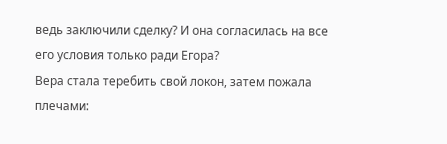ведь заключили сделку? И она согласилась на все его условия только ради Егора?
Вера стала теребить свой локон, затем пожала плечами: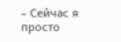– Сейчас я просто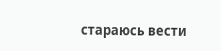стараюсь вести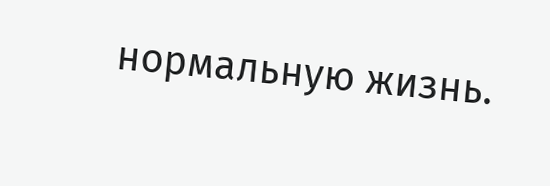нормальную жизнь.